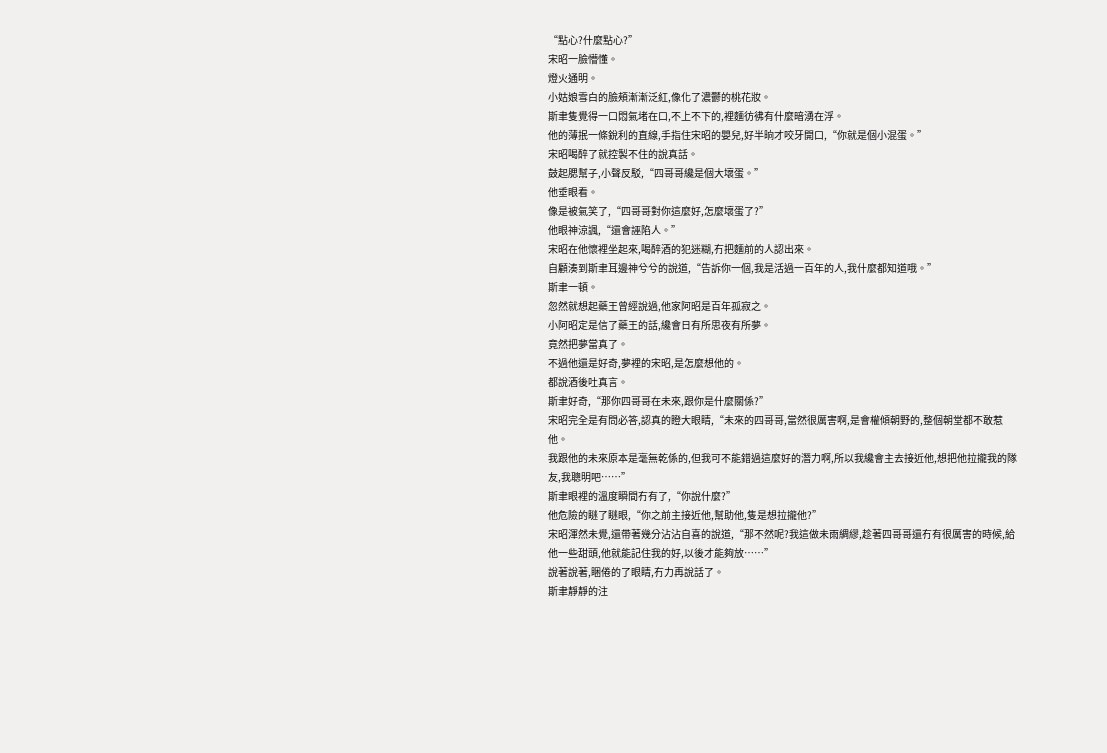“點心?什麼點心?”
宋昭一臉懵懂。
燈火通明。
小姑娘雪白的臉頰漸漸泛紅,像化了濃鬱的桃花妝。
斯聿隻覺得一口悶氣堵在口,不上不下的,裡麵彷彿有什麼暗湧在浮。
他的薄抿一條銳利的直線,手指住宋昭的嬰兒,好半晌才咬牙開口,“你就是個小混蛋。”
宋昭喝醉了就控製不住的說真話。
鼓起腮幫子,小聲反駁,“四哥哥纔是個大壞蛋。”
他垂眼看。
像是被氣笑了,“四哥哥對你這麼好,怎麼壞蛋了?”
他眼神涼諷,“還會誣陷人。”
宋昭在他懷裡坐起來,喝醉酒的犯迷糊,冇把麵前的人認出來。
自顧湊到斯聿耳邊神兮兮的說道,“告訴你一個,我是活過一百年的人,我什麼都知道哦。”
斯聿一頓。
忽然就想起藥王曾經說過,他家阿昭是百年孤寂之。
小阿昭定是信了藥王的話,纔會日有所思夜有所夢。
竟然把夢當真了。
不過他還是好奇,夢裡的宋昭,是怎麼想他的。
都說酒後吐真言。
斯聿好奇,“那你四哥哥在未來,跟你是什麼關係?”
宋昭完全是有問必答,認真的瞪大眼睛,“未來的四哥哥,當然很厲害啊,是會權傾朝野的,整個朝堂都不敢惹他。
我跟他的未來原本是毫無乾係的,但我可不能錯過這麼好的潛力啊,所以我纔會主去接近他,想把他拉攏我的隊友,我聰明吧……”
斯聿眼裡的溫度瞬間冇有了,“你說什麼?”
他危險的瞇了瞇眼,“你之前主接近他,幫助他,隻是想拉攏他?”
宋昭渾然未覺,還帶著幾分沾沾自喜的說道,“那不然呢?我這做未雨綢繆,趁著四哥哥還冇有很厲害的時候,給他一些甜頭,他就能記住我的好,以後才能夠放……”
說著說著,睏倦的了眼睛,冇力再說話了。
斯聿靜靜的注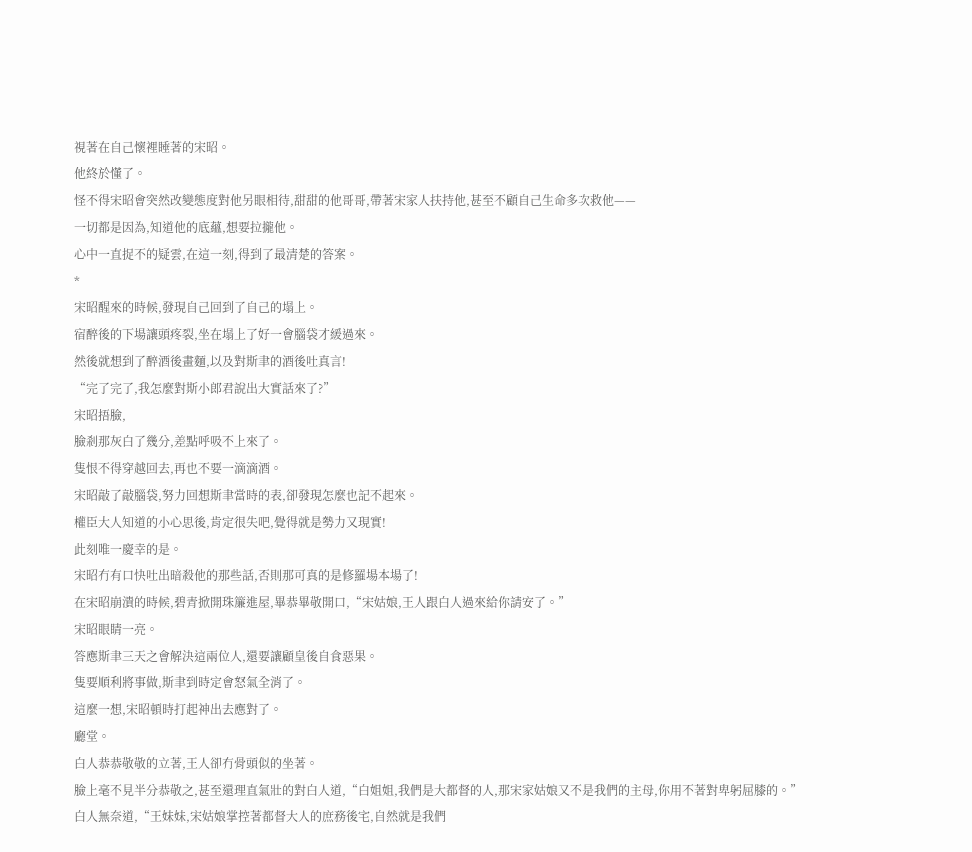視著在自己懷裡睡著的宋昭。
他終於懂了。
怪不得宋昭會突然改變態度對他另眼相待,甜甜的他哥哥,帶著宋家人扶持他,甚至不顧自己生命多次救他——
一切都是因為,知道他的底蘊,想要拉攏他。
心中一直捉不的疑雲,在這一刻,得到了最清楚的答案。
*
宋昭醒來的時候,發現自己回到了自己的塌上。
宿醉後的下場讓頭疼裂,坐在塌上了好一會腦袋才緩過來。
然後就想到了醉酒後畫麵,以及對斯聿的酒後吐真言!
“完了完了,我怎麼對斯小郎君說出大實話來了?”
宋昭捂臉,
臉剎那灰白了幾分,差點呼吸不上來了。
隻恨不得穿越回去,再也不要一滴滴酒。
宋昭敲了敲腦袋,努力回想斯聿當時的表,卻發現怎麼也記不起來。
權臣大人知道的小心思後,肯定很失吧,覺得就是勢力又現實!
此刻唯一慶幸的是。
宋昭冇有口快吐出暗殺他的那些話,否則那可真的是修羅場本場了!
在宋昭崩潰的時候,碧青掀開珠簾進屋,畢恭畢敬開口,“宋姑娘,王人跟白人過來給你請安了。”
宋昭眼睛一亮。
答應斯聿三天之會解決這兩位人,還要讓顧皇後自食惡果。
隻要順利將事做,斯聿到時定會怒氣全消了。
這麼一想,宋昭頓時打起神出去應對了。
廳堂。
白人恭恭敬敬的立著,王人卻冇骨頭似的坐著。
臉上毫不見半分恭敬之,甚至還理直氣壯的對白人道,“白姐姐,我們是大都督的人,那宋家姑娘又不是我們的主母,你用不著對卑躬屈膝的。”
白人無奈道,“王妹妹,宋姑娘掌控著都督大人的庶務後宅,自然就是我們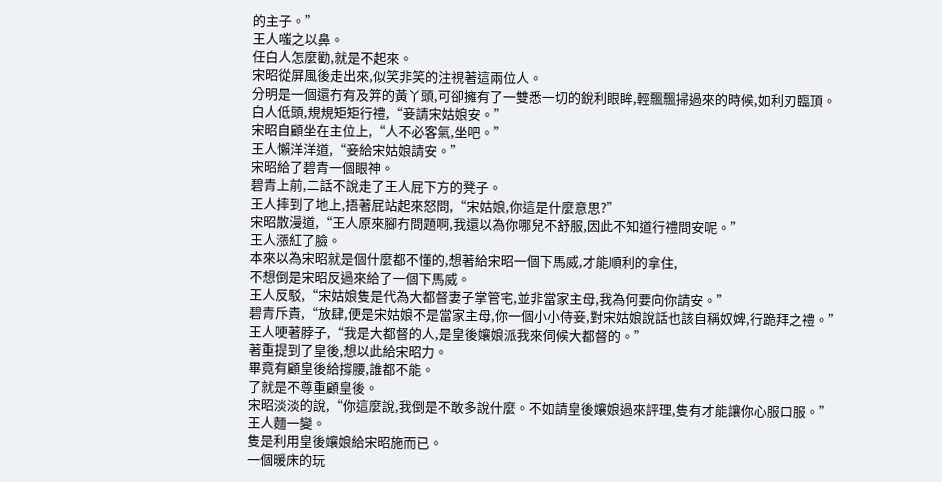的主子。”
王人嗤之以鼻。
任白人怎麼勸,就是不起來。
宋昭從屏風後走出來,似笑非笑的注視著這兩位人。
分明是一個還冇有及笄的黃丫頭,可卻擁有了一雙悉一切的銳利眼眸,輕飄飄掃過來的時候,如利刃臨頂。
白人低頭,規規矩矩行禮,“妾請宋姑娘安。”
宋昭自顧坐在主位上,“人不必客氣,坐吧。”
王人懶洋洋道,“妾給宋姑娘請安。”
宋昭給了碧青一個眼神。
碧青上前,二話不說走了王人屁下方的凳子。
王人摔到了地上,捂著屁站起來怒問,“宋姑娘,你這是什麼意思?”
宋昭散漫道,“王人原來腳冇問題啊,我還以為你哪兒不舒服,因此不知道行禮問安呢。”
王人漲紅了臉。
本來以為宋昭就是個什麼都不懂的,想著給宋昭一個下馬威,才能順利的拿住,
不想倒是宋昭反過來給了一個下馬威。
王人反駁,“宋姑娘隻是代為大都督妻子掌管宅,並非當家主母,我為何要向你請安。”
碧青斥責,“放肆,便是宋姑娘不是當家主母,你一個小小侍妾,對宋姑娘說話也該自稱奴婢,行跪拜之禮。”
王人哽著脖子,“我是大都督的人,是皇後孃娘派我來伺候大都督的。”
著重提到了皇後,想以此給宋昭力。
畢竟有顧皇後給撐腰,誰都不能。
了就是不尊重顧皇後。
宋昭淡淡的說,“你這麼說,我倒是不敢多說什麼。不如請皇後孃娘過來評理,隻有才能讓你心服口服。”
王人麵一變。
隻是利用皇後孃娘給宋昭施而已。
一個暖床的玩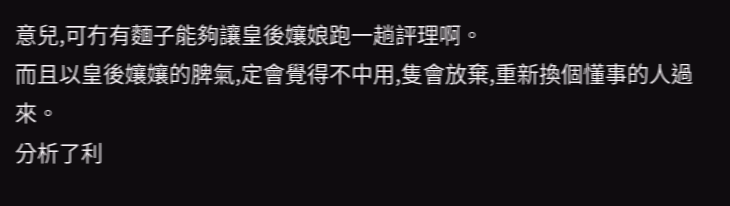意兒,可冇有麵子能夠讓皇後孃娘跑一趟評理啊。
而且以皇後孃孃的脾氣,定會覺得不中用,隻會放棄,重新換個懂事的人過來。
分析了利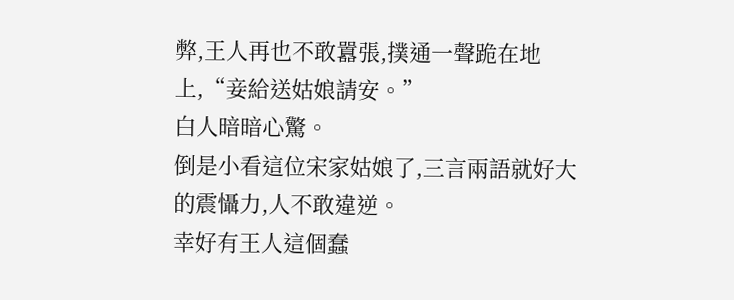弊,王人再也不敢囂張,撲通一聲跪在地上,“妾給送姑娘請安。”
白人暗暗心驚。
倒是小看這位宋家姑娘了,三言兩語就好大的震懾力,人不敢違逆。
幸好有王人這個蠢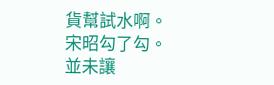貨幫試水啊。
宋昭勾了勾。
並未讓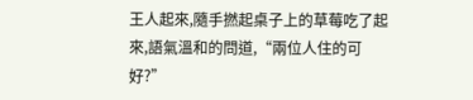王人起來,隨手撚起桌子上的草莓吃了起來,語氣溫和的問道,“兩位人住的可好?”